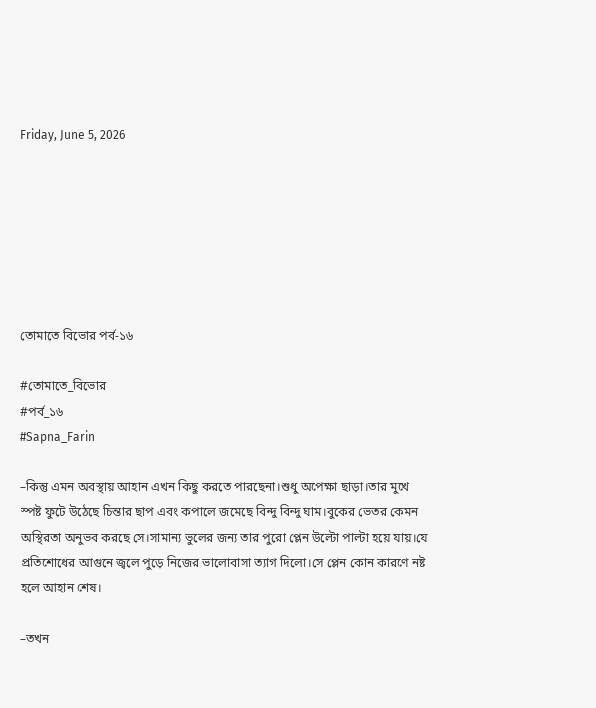Friday, June 5, 2026







তোমাতে বিভোর পর্ব-১৬

#তোমাতে_বিভোর
#পর্ব_১৬
#Sapna_Farin

–কিন্তু এমন অবস্থায় আহান এখন কিছু করতে পারছেনা।শুধু অপেক্ষা ছাড়া।তার মুখে স্পষ্ট ফুটে উঠেছে চিন্তার ছাপ এবং কপালে জমেছে বিন্দু বিন্দু ঘাম।বুকের ভেতর কেমন অস্থিরতা অনুভব করছে সে।সামান্য ভুলের জন্য তার পুরো প্লেন উল্টো পাল্টা হয়ে যায়।যে প্রতিশোধের আগুনে জ্বলে পুড়ে নিজের ভালোবাসা ত্যাগ দিলো।সে প্লেন কোন কারণে নষ্ট হলে আহান শেষ।

–তখন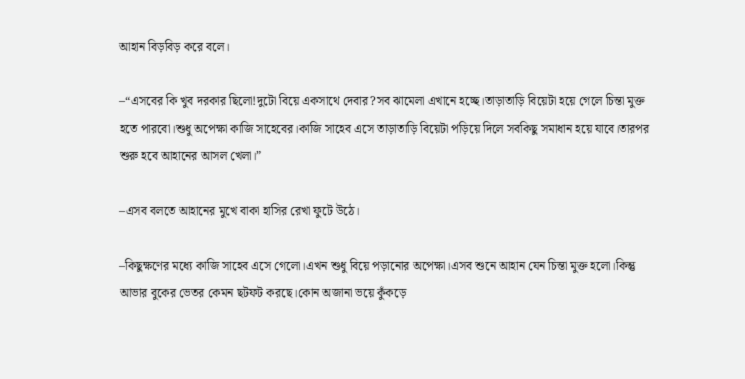আহান বিড়বিড় করে বলে।

–“এসবের কি খুব দরকার ছিলো!দুটো বিয়ে একসাথে দেবার?সব ঝামেলা এখানে হচ্ছে।তাড়াতাড়ি বিয়েটা হয়ে গেলে চিন্তা মুক্ত হতে পারবো।শুধু অপেক্ষা কাজি সাহেবের।কাজি সাহেব এসে তাড়াতাড়ি বিয়েটা পড়িয়ে দিলে সবকিছু সমাধান হয়ে যাবে।তারপর শুরু হবে আহানের আসল খেলা।”

–এসব বলতে আহানের মুখে বাকা হাসির রেখা ফুটে উঠে।

–কিছুক্ষণের মধ্যে কাজি সাহেব এসে গেলো।এখন শুধু বিয়ে পড়ানোর অপেক্ষা।এসব শুনে আহান যেন চিন্তা মুক্ত হলো।কিন্তু আভার বুকের ভেতর কেমন ছটফট করছে।কোন অজানা ভয়ে কুঁকড়ে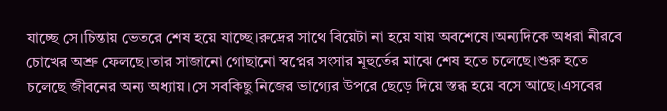যাচ্ছে সে।চিন্তায় ভেতরে শেষ হয়ে যাচ্ছে।রুদ্রের সাথে বিয়েটা না হয়ে যায় অবশেষে।অন্যদিকে অধরা নীরবে চোখের অশ্রু ফেলছে।তার সাজানো গোছানো স্বপ্নের সংসার মূহুর্তের মাঝে শেষ হতে চলেছে।শুরু হতে চলেছে জীবনের অন্য অধ্যায়।সে সবকিছু নিজের ভাগ্যের উপরে ছেড়ে দিয়ে স্তব্ধ হয়ে বসে আছে।এসবের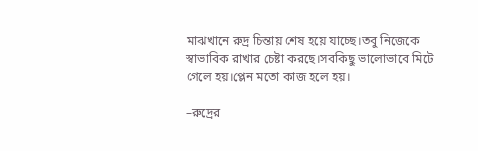মাঝখানে রুদ্র চিন্তায় শেষ হয়ে যাচ্ছে।তবু নিজেকে স্বাভাবিক রাখার চেষ্টা করছে।সবকিছু ভালোভাবে মিটে গেলে হয়।প্লেন মতো কাজ হলে হয়।

–রুদ্রের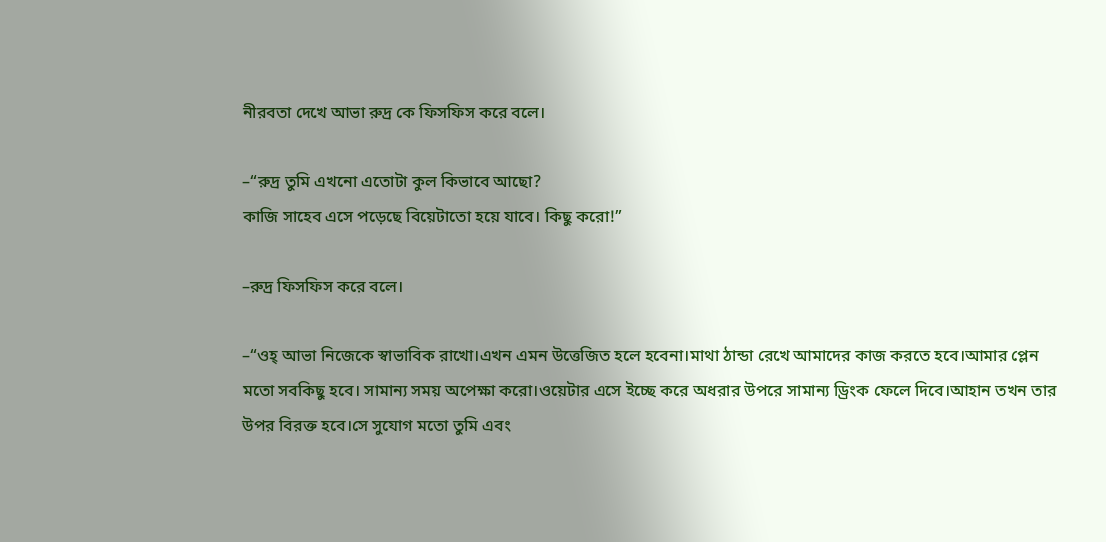নীরবতা দেখে আভা রুদ্র কে ফিসফিস করে বলে।

–“রুদ্র তুমি এখনো এতোটা কুল কিভাবে আছো?
কাজি সাহেব এসে পড়েছে বিয়েটাতো হয়ে যাবে। কিছু করো!”

–রুদ্র ফিসফিস করে বলে।

–“ওহ্ আভা নিজেকে স্বাভাবিক রাখো।এখন এমন উত্তেজিত হলে হবেনা।মাথা ঠান্ডা রেখে আমাদের কাজ করতে হবে।আমার প্লেন মতো সবকিছু হবে। সামান্য সময় অপেক্ষা করো।ওয়েটার এসে ইচ্ছে করে অধরার উপরে সামান্য ড্রিংক ফেলে দিবে।আহান তখন তার উপর বিরক্ত হবে।সে সুযোগ মতো তুমি এবং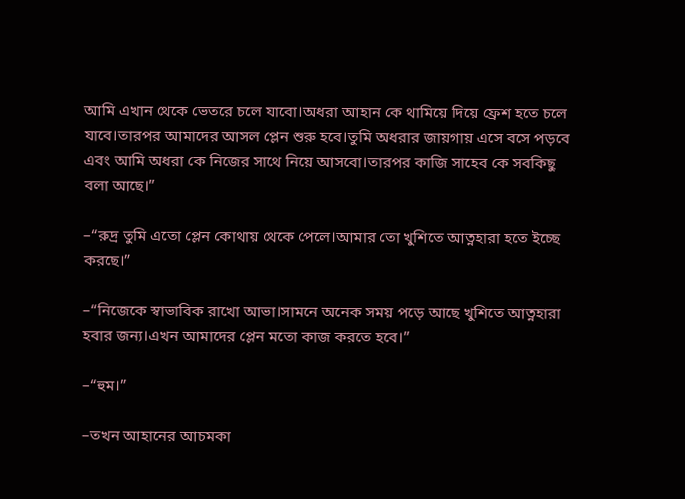আমি এখান থেকে ভেতরে চলে যাবো।অধরা আহান কে থামিয়ে দিয়ে ফ্রেশ হতে চলে যাবে।তারপর আমাদের আসল প্লেন শুরু হবে।তুমি অধরার জায়গায় এসে বসে পড়বে এবং আমি অধরা কে নিজের সাথে নিয়ে আসবো।তারপর কাজি সাহেব কে সবকিছু বলা আছে।”

–“রুদ্র তুমি এতো প্লেন কোথায় থেকে পেলে।আমার তো খুশিতে আত্নহারা হতে ইচ্ছে করছে।”

–“নিজেকে স্বাভাবিক রাখো আভা।সামনে অনেক সময় পড়ে আছে খুশিতে আত্নহারা হবার জন্য।এখন আমাদের প্লেন মতো কাজ করতে হবে।”

–“হুম।”

–তখন আহানের আচমকা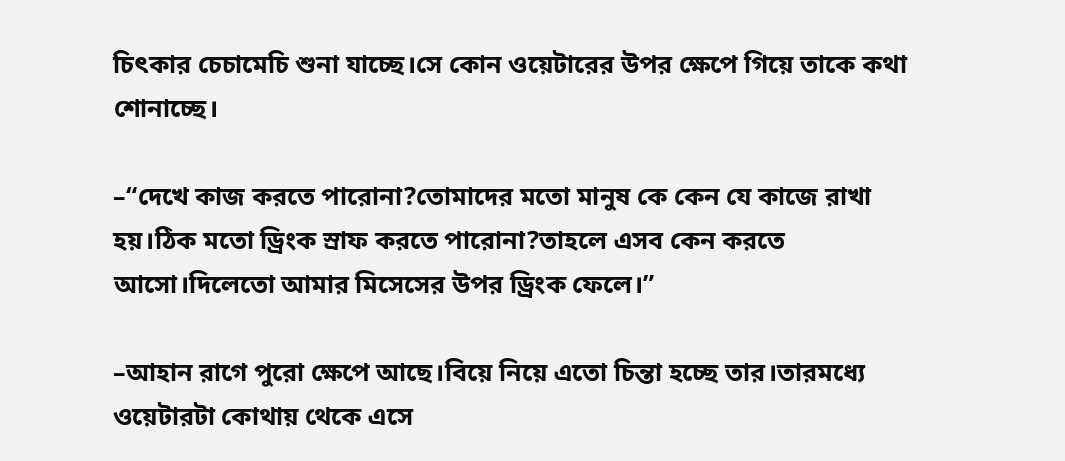চিৎকার চেচামেচি শুনা যাচ্ছে।সে কোন ওয়েটারের উপর ক্ষেপে গিয়ে তাকে কথা শোনাচ্ছে।

–“দেখে কাজ করতে পারোনা?তোমাদের মতো মানুষ কে কেন যে কাজে রাখা হয়।ঠিক মতো ড্রিংক স্রাফ করতে পারোনা?তাহলে এসব কেন করতে আসো।দিলেতো আমার মিসেসের উপর ড্রিংক ফেলে।”

–আহান রাগে পুরো ক্ষেপে আছে।বিয়ে নিয়ে এতো চিন্তা হচ্ছে তার।তারমধ্যে ওয়েটারটা কোথায় থেকে এসে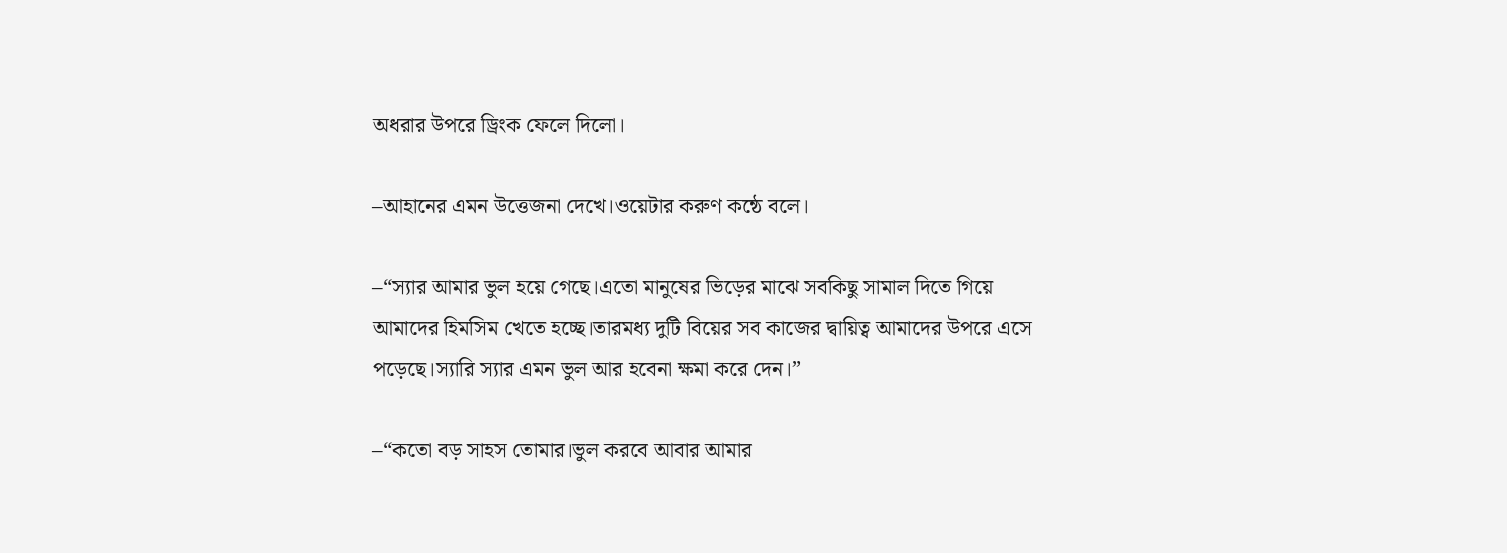অধরার উপরে ড্রিংক ফেলে দিলো।

–আহানের এমন উত্তেজনা দেখে।ওয়েটার করুণ কন্ঠে বলে।

–“স্যার আমার ভুল হয়ে গেছে।এতো মানুষের ভিড়ের মাঝে সবকিছু সামাল দিতে গিয়ে আমাদের হিমসিম খেতে হচ্ছে।তারমধ্য দুটি বিয়ের সব কাজের দ্বায়িত্ব আমাদের উপরে এসে পড়েছে।স্যারি স্যার এমন ভুল আর হবেনা ক্ষমা করে দেন।”

–“কতো বড় সাহস তোমার।ভুল করবে আবার আমার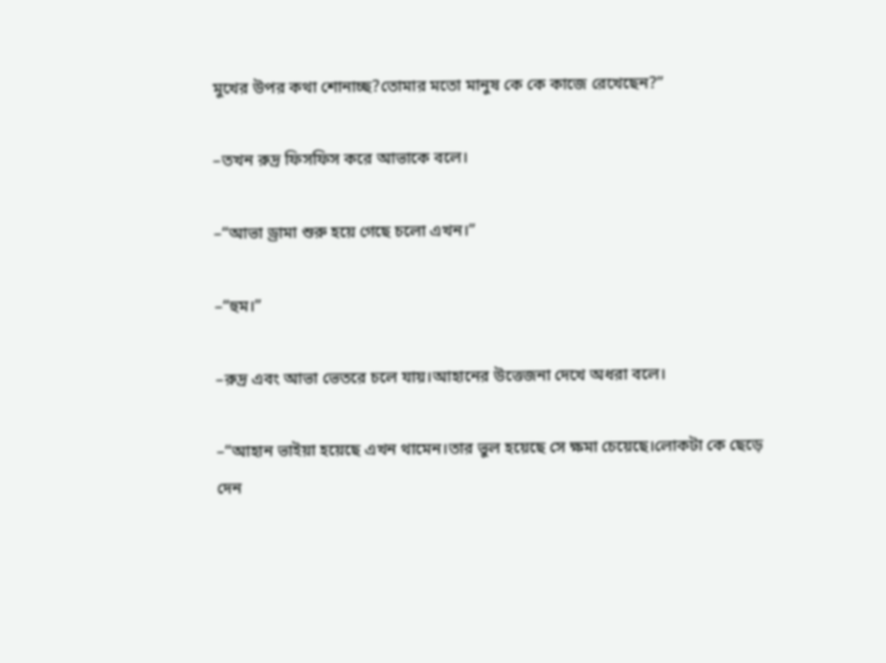মুখের উপর কথা শোনাচ্ছ?তোমার মতো মানুষ কে কে কাজে রেখেছেন?”

–তখন রুদ্র ফিসফিস করে আভাকে বলে।

–“আভা ড্রামা শুরু হয়ে গেছে চলো এখন।”

–“হুম।”

–রুদ্র এবং আভা ভেতরে চলে যায়।আহানের উত্তেজনা দেখে অধরা বলে।

–“আহান ভাইয়া হয়েছে এখন থামেন।তার ভুল হয়েছে সে ক্ষমা চেয়েছে।লোকটা কে ছেড়ে দেন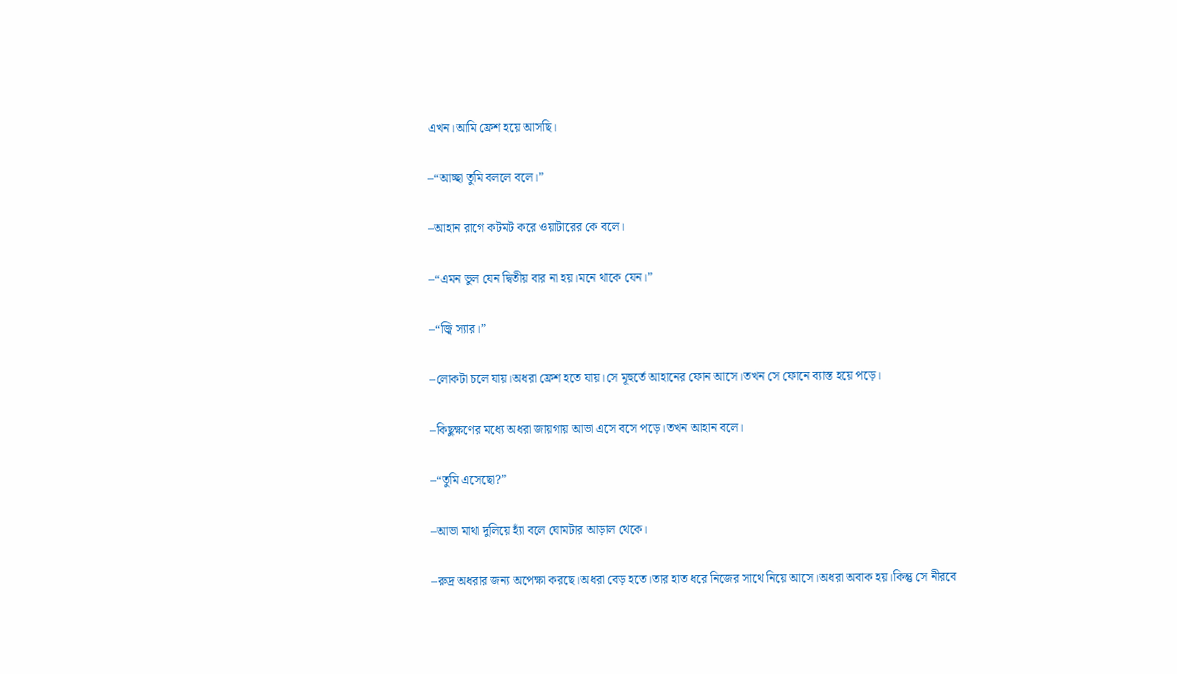এখন।আমি ফ্রেশ হয়ে আসছি।

–“আচ্ছা তুমি বললে বলে।”

–আহান রাগে কটমট করে ওয়াটারের কে বলে।

–“এমন ভুল যেন দ্বিতীয় বার না হয়।মনে থাকে যেন।”

–“জ্বি স্যার।”

–লোকটা চলে যায়।অধরা ফ্রেশ হতে যায়।সে মূহুর্তে আহানের ফোন আসে।তখন সে ফোনে ব্যাস্ত হয়ে পড়ে।

–কিছুক্ষণের মধ্যে অধরা জায়গায় আভা এসে বসে পড়ে।তখন আহান বলে।

–“তুমি এসেছো?”

–আভা মাথা দুলিয়ে হ্যাঁ বলে ঘোমটার আড়াল থেকে।

–রুদ্র অধরার জন্য অপেক্ষা করছে।অধরা বেড় হতে।তার হাত ধরে নিজের সাথে নিয়ে আসে।অধরা অবাক হয়।কিন্তু সে নীরবে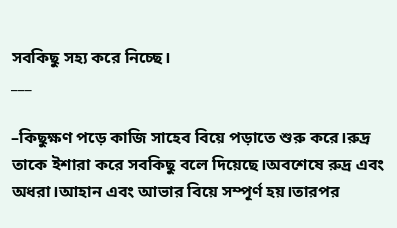সবকিছু সহ্য করে নিচ্ছে।
___

–কিছুক্ষণ পড়ে কাজি সাহেব বিয়ে পড়াতে শুরু করে।রুদ্র তাকে ইশারা করে সবকিছু বলে দিয়েছে।অবশেষে রুদ্র এবং অধরা।আহান এবং আভার বিয়ে সম্পূর্ণ হয়।তারপর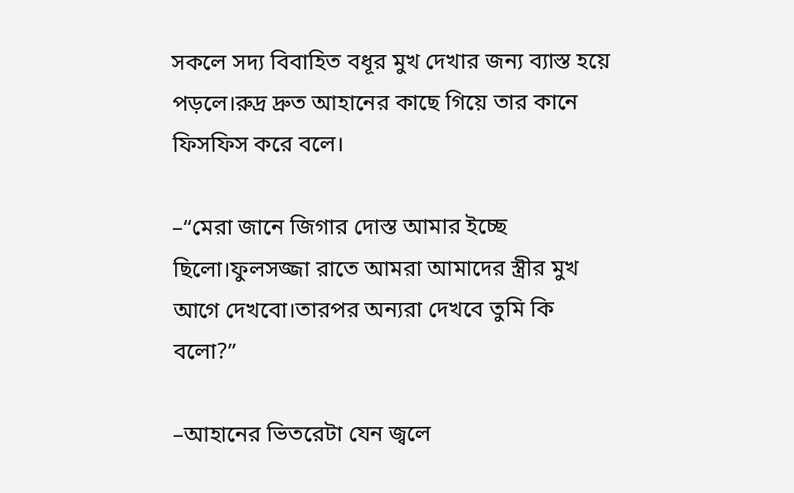সকলে সদ্য বিবাহিত বধূর মুখ দেখার জন্য ব্যাস্ত হয়ে পড়লে।রুদ্র দ্রুত আহানের কাছে গিয়ে তার কানে ফিসফিস করে বলে।

–“মেরা জানে জিগার দোস্ত আমার ইচ্ছে ছিলো।ফুলসজ্জা রাতে আমরা আমাদের স্ত্রীর মুখ আগে দেখবো।তারপর অন্যরা দেখবে তুমি কি বলো?”

–আহানের ভিতরেটা যেন জ্বলে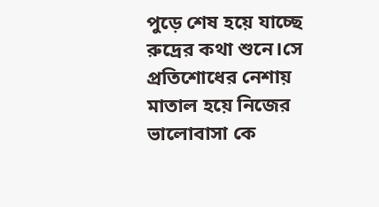পুড়ে শেষ হয়ে যাচ্ছে রুদ্রের কথা শুনে।সে প্রতিশোধের নেশায় মাতাল হয়ে নিজের ভালোবাসা কে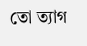তো ত্যাগ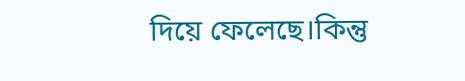দিয়ে ফেলেছে।কিন্তু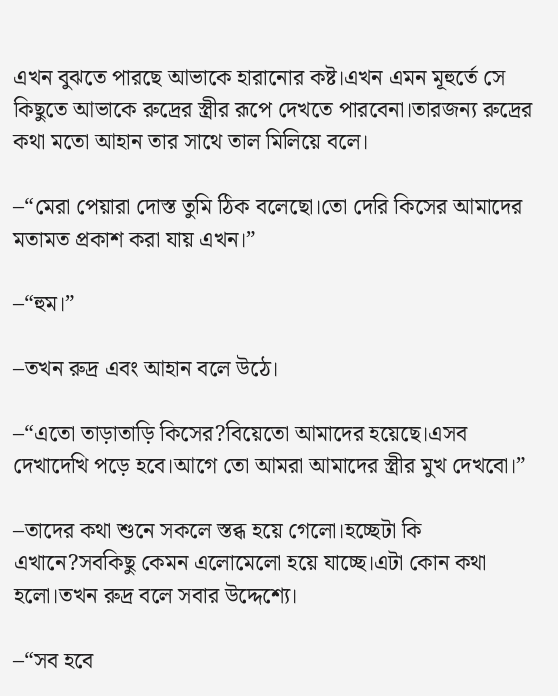এখন বুঝতে পারছে আভাকে হারানোর কষ্ট।এখন এমন মূহুর্তে সে কিছুতে আভাকে রুদ্রের স্ত্রীর রূপে দেখতে পারবেনা।তারজন্য রুদ্রের কথা মতো আহান তার সাথে তাল মিলিয়ে বলে।

–“মেরা পেয়ারা দোস্ত তুমি ঠিক বলেছো।তো দেরি কিসের আমাদের মতামত প্রকাশ করা যায় এখন।”

–“হুম।”

–তখন রুদ্র এবং আহান বলে উঠে।

–“এতো তাড়াতাড়ি কিসের?বিয়েতো আমাদের হয়েছে।এসব দেখাদেখি পড়ে হবে।আগে তো আমরা আমাদের স্ত্রীর মুখ দেখবো।”

–তাদের কথা শুনে সকলে স্তব্ধ হয়ে গেলো।হচ্ছেটা কি এখানে?সবকিছু কেমন এলোমেলো হয়ে যাচ্ছে।এটা কোন কথা হলো।তখন রুদ্র বলে সবার উদ্দেশ্যে।

–“সব হবে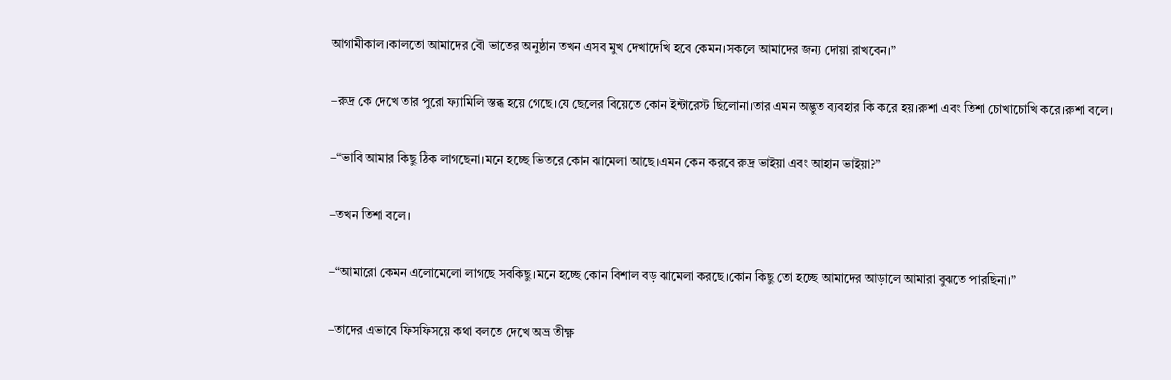আগামীকাল।কালতো আমাদের বৌ ভাতের অনুষ্ঠান তখন এসব মুখ দেখাদেখি হবে কেমন।সকলে আমাদের জন্য দোয়া রাখবেন।”

–রুদ্র কে দেখে তার পুরো ফ্যামিলি স্তব্ধ হয়ে গেছে।যে ছেলের বিয়েতে কোন ইন্টারেস্ট ছিলোনা।তার এমন অদ্ভুত ব্যবহার কি করে হয়।রুশা এবং তিশা চোখাচোখি করে।রুশা বলে।

–“ভাবি আমার কিছু ঠিক লাগছেনা।মনে হচ্ছে ভিতরে কোন ঝামেলা আছে।এমন কেন করবে রুদ্র ভাইয়া এবং আহান ভাইয়া?”

–তখন তিশা বলে।

–“আমারো কেমন এলোমেলো লাগছে সবকিছু।মনে হচ্ছে কোন বিশাল বড় ঝামেলা করছে।কোন কিছু তো হচ্ছে আমাদের আড়ালে আমারা বুঝতে পারছিনা।”

–তাদের এভাবে ফিসফিসয়ে কথা বলতে দেখে অভ্র তীক্ষ্ণ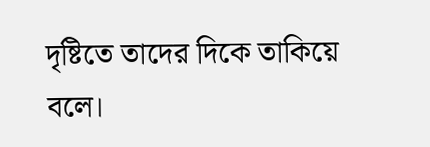দৃষ্টিতে তাদের দিকে তাকিয়ে বলে।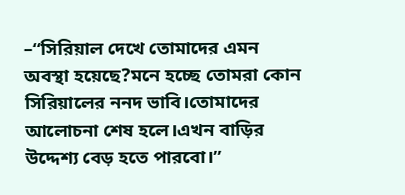–“সিরিয়াল দেখে তোমাদের এমন অবস্থা হয়েছে?মনে হচ্ছে তোমরা কোন সিরিয়ালের ননদ ভাবি।তোমাদের আলোচনা শেষ হলে।এখন বাড়ির উদ্দেশ্য বেড় হতে পারবো।”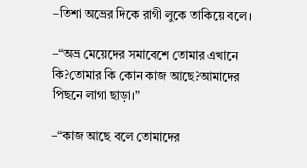–তিশা অভ্রের দিকে রাগী লুকে তাকিয়ে বলে।

–“অভ্র মেয়েদের সমাবেশে তোমার এখানে কি?তোমার কি কোন কাজ আছে?আমাদের পিছনে লাগা ছাড়া।”

–“কাজ আছে বলে তোমাদের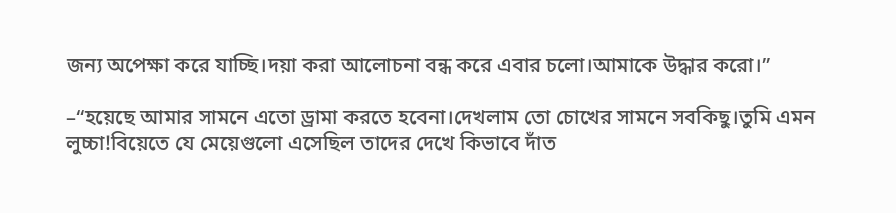জন্য অপেক্ষা করে যাচ্ছি।দয়া করা আলোচনা বন্ধ করে এবার চলো।আমাকে উদ্ধার করো।”

–“হয়েছে আমার সামনে এতো ড্রামা করতে হবেনা।দেখলাম তো চোখের সামনে সবকিছু।তুমি এমন লুচ্চা!বিয়েতে যে মেয়েগুলো এসেছিল তাদের দেখে কিভাবে দাঁত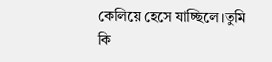কেলিয়ে হেসে যাচ্ছিলে।তুমি কি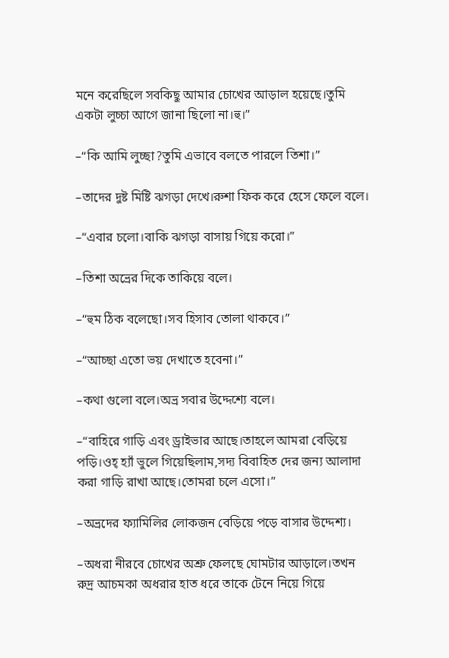মনে করেছিলে সবকিছু আমার চোখের আড়াল হয়েছে।তুমি একটা লুচ্চা আগে জানা ছিলো না।হু।”

–“কি আমি লুচ্ছা?তুমি এভাবে বলতে পারলে তিশা।”

–তাদের দুষ্ট মিষ্টি ঝগড়া দেখে।রুশা ফিক করে হেসে ফেলে বলে।

–“এবার চলো।বাকি ঝগড়া বাসায় গিয়ে করো।”

–তিশা অভ্রের দিকে তাকিয়ে বলে।

–“হুম ঠিক বলেছো।সব হিসাব তোলা থাকবে।”

–“আচ্ছা এতো ভয় দেখাতে হবেনা।”

–কথা গুলো বলে।অভ্র সবার উদ্দেশ্যে বলে।

–“বাহিরে গাড়ি এবং ড্রাইভার আছে।তাহলে আমরা বেড়িয়ে পড়ি।ওহ্ হ্যাঁ ভুলে গিয়েছিলাম,সদ্য বিবাহিত দের জন্য আলাদা করা গাড়ি রাখা আছে।তোমরা চলে এসো।”

–অভ্রদের ফ্যামিলির লোকজন বেড়িয়ে পড়ে বাসার উদ্দেশ্য।

–অধরা নীরবে চোখের অশ্রু ফেলছে ঘোমটার আড়ালে।তখন রুদ্র আচমকা অধরার হাত ধরে তাকে টেনে নিয়ে গিয়ে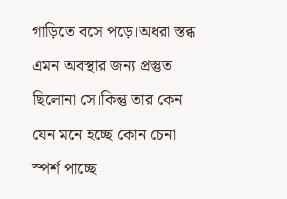গাড়িতে বসে পড়ে।অধরা স্তব্ধ এমন অবস্থার জন্য প্রস্তুত ছিলোনা সে।কিন্তু তার কেন যেন মনে হচ্ছে কোন চেনা স্পর্শ পাচ্ছে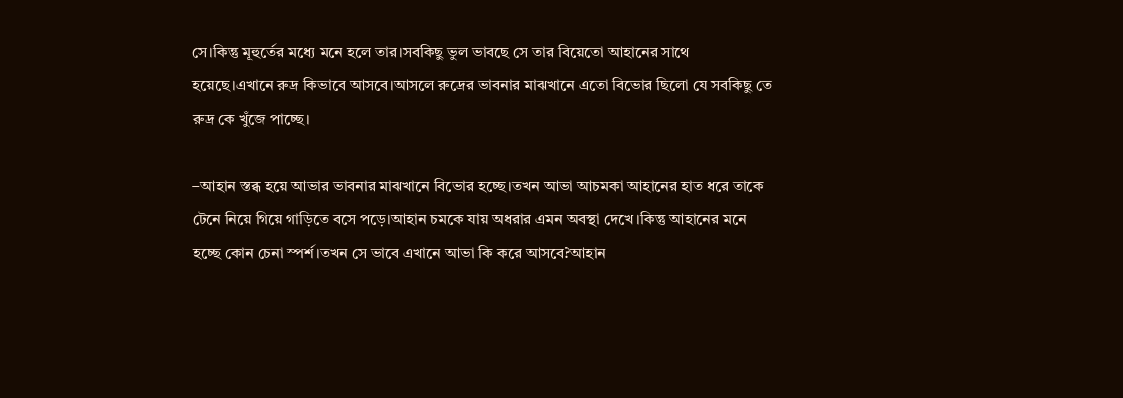সে।কিন্তু মূহুর্তের মধ্যে মনে হলে তার।সবকিছু ভুল ভাবছে সে তার বিয়েতো আহানের সাথে হয়েছে।এখানে রুদ্র কিভাবে আসবে।আসলে রুদ্রের ভাবনার মাঝখানে এতো বিভোর ছিলো যে সবকিছু তে রুদ্র কে খুঁজে পাচ্ছে।

–আহান স্তব্ধ হয়ে আভার ভাবনার মাঝখানে বিভোর হচ্ছে।তখন আভা আচমকা আহানের হাত ধরে তাকে টেনে নিয়ে গিয়ে গাড়িতে বসে পড়ে।আহান চমকে যায় অধরার এমন অবস্থা দেখে।কিন্তু আহানের মনে হচ্ছে কোন চেনা স্পর্শ।তখন সে ভাবে এখানে আভা কি করে আসবে?আহান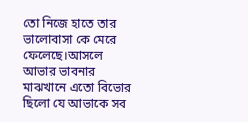তো নিজে হাতে তার ভালোবাসা কে মেরে ফেলেছে।আসলে আভার ভাবনার মাঝখানে এতো বিভোর ছিলো যে আভাকে সব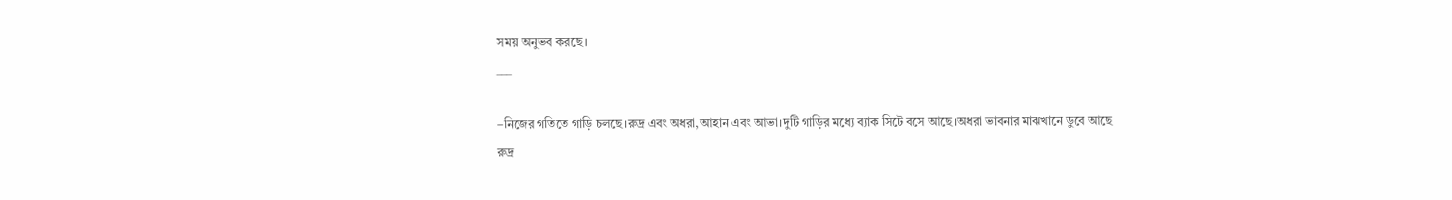সময় অনুভব করছে।
___

–নিজের গতিতে গাড়ি চলছে।রুদ্র এবং অধরা,আহান এবং আভা।দুটি গাড়ির মধ্যে ব্যাক সিটে বসে আছে।অধরা ভাবনার মাঝখানে ডুবে আছে রুদ্র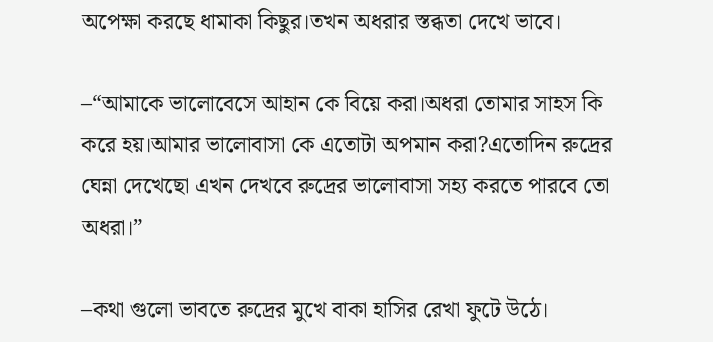অপেক্ষা করছে ধামাকা কিছুর।তখন অধরার স্তব্ধতা দেখে ভাবে।

–“আমাকে ভালোবেসে আহান কে বিয়ে করা।অধরা তোমার সাহস কি করে হয়।আমার ভালোবাসা কে এতোটা অপমান করা?এতোদিন রুদ্রের ঘেন্না দেখেছো এখন দেখবে রুদ্রের ভালোবাসা সহ্য করতে পারবে তো অধরা।”

–কথা গুলো ভাবতে রুদ্রের মুখে বাকা হাসির রেখা ফুটে উঠে।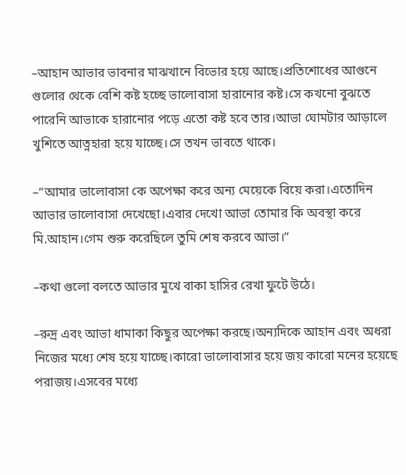–আহান আভার ভাবনার মাঝখানে বিভোর হয়ে আছে।প্রতিশোধের আগুনে গুলোর থেকে বেশি কষ্ট হচ্ছে ভালোবাসা হারানোর কষ্ট।সে কখনো বুঝতে পারেনি আভাকে হারানোর পড়ে এতো কষ্ট হবে তার।আভা ঘোমটার আড়ালে খুশিতে আত্নহারা হয়ে যাচ্ছে।সে তখন ভাবতে থাকে।

–“আমার ভালোবাসা কে অপেক্ষা করে অন্য মেয়েকে বিয়ে করা।এতোদিন আভার ভালোবাসা দেখেছো।এবার দেখো আভা তোমার কি অবস্থা করে মি.আহান।গেম শুরু করেছিলে তুমি শেষ করবে আভা।”

–কথা গুলো বলতে আভার মুখে বাকা হাসির রেখা ফুটে উঠে।

–রুদ্র এবং আভা ধামাকা কিছুর অপেক্ষা করছে।অন্যদিকে আহান এবং অধরা নিজের মধ্যে শেষ হয়ে যাচ্ছে।কারো ভালোবাসার হয়ে জয় কারো মনের হয়েছে পরাজয়।এসবের মধ্যে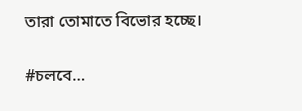তারা তোমাতে বিভোর হচ্ছে।

#চলবে…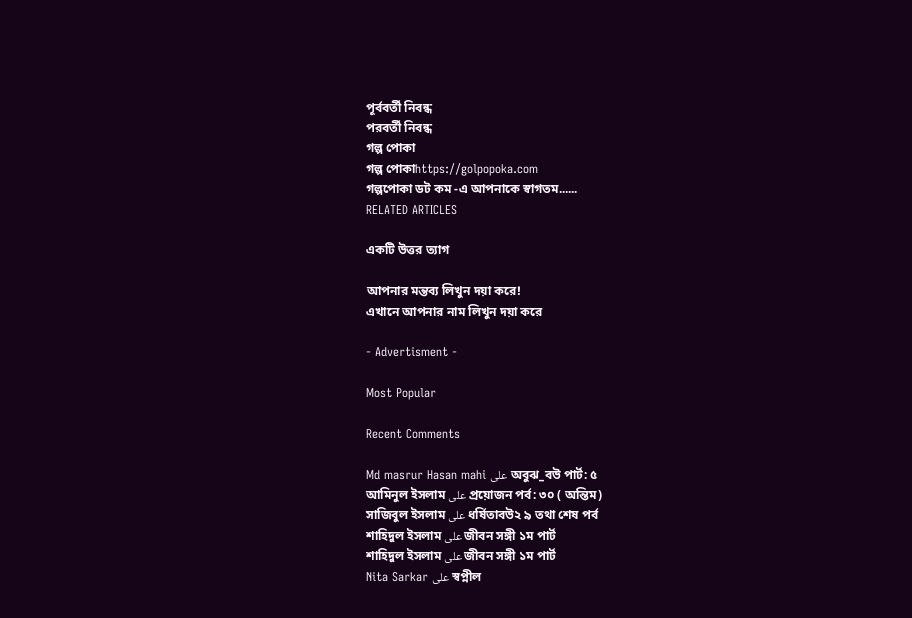পূর্ববর্তী নিবন্ধ
পরবর্তী নিবন্ধ
গল্প পোকা
গল্প পোকাhttps://golpopoka.com
গল্পপোকা ডট কম -এ আপনাকে স্বাগতম......
RELATED ARTICLES

একটি উত্তর ত্যাগ

আপনার মন্তব্য লিখুন দয়া করে!
এখানে আপনার নাম লিখুন দয়া করে

- Advertisment -

Most Popular

Recent Comments

Md masrur Hasan mahi على অবুঝ_বউ পার্ট: ৫
আমিনুল ইসলাম على প্রয়োজন পর্ব: ৩০ ( অন্তিম)
সাজিবুল ইসলাম على ধর্ষিতাবউ২ ৯ তথা শেষ পর্ব
শাহিদুল ইসলাম على জীবন সঙ্গী ১ম পার্ট
শাহিদুল ইসলাম على জীবন সঙ্গী ১ম পার্ট
Nita Sarkar على স্বপ্নীল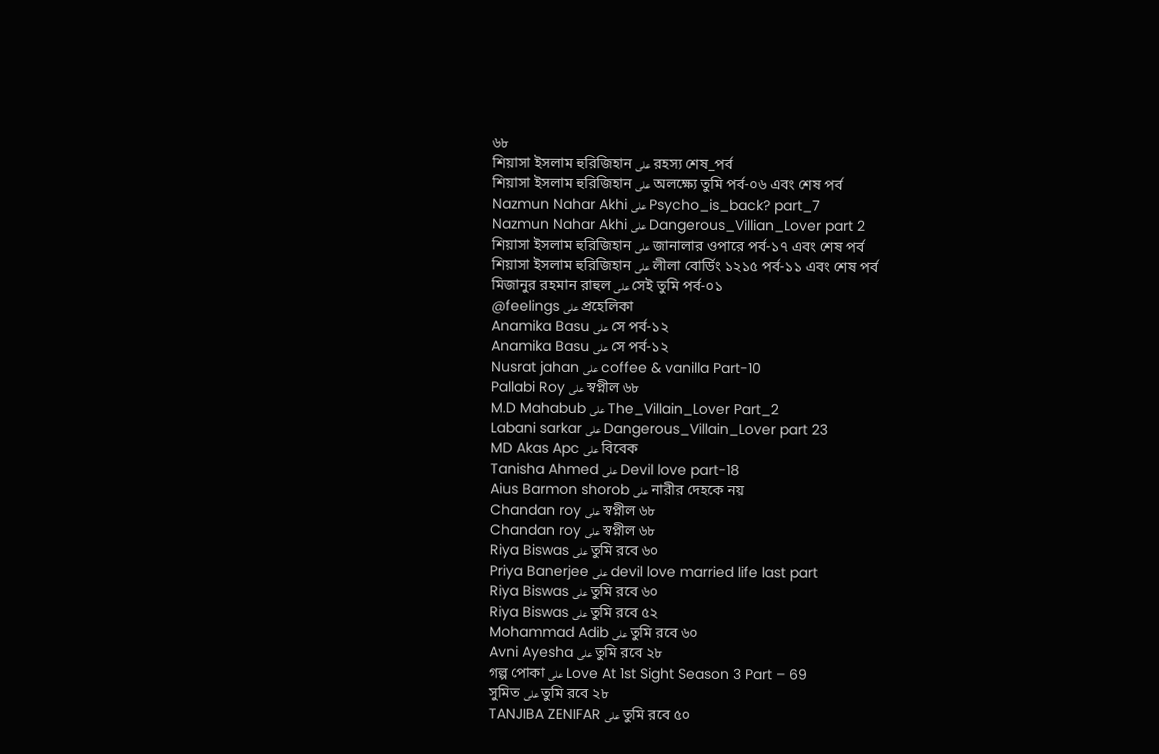৬৮
শিয়াসা ইসলাম হুরিজিহান على রহস্য শেষ_পর্ব
শিয়াসা ইসলাম হুরিজিহান على অলক্ষ্যে তুমি পর্ব-০৬ এবং শেষ পর্ব
Nazmun Nahar Akhi على Psycho_is_back? part_7
Nazmun Nahar Akhi على Dangerous_Villian_Lover part 2
শিয়াসা ইসলাম হুরিজিহান على জানালার ওপারে পর্ব-১৭ এবং শেষ পর্ব
শিয়াসা ইসলাম হুরিজিহান على লীলা বোর্ডিং ১২১৫ পর্ব-১১ এবং শেষ পর্ব
মিজানুর রহমান রাহুল على সেই তুমি পর্ব-০১
@feelings على প্রহেলিকা
Anamika Basu على সে পর্ব-১২
Anamika Basu على সে পর্ব-১২
Nusrat jahan على coffee & vanilla Part-10
Pallabi Roy على স্বপ্নীল ৬৮
M.D Mahabub على The_Villain_Lover Part_2
Labani sarkar على Dangerous_Villain_Lover part 23
MD Akas Apc على বিবেক
Tanisha Ahmed على Devil love part-18
Aius Barmon shorob على নারীর দেহকে নয়
Chandan roy على স্বপ্নীল ৬৮
Chandan roy على স্বপ্নীল ৬৮
Riya Biswas على তুমি রবে ৬০
Priya Banerjee على devil love married life last part
Riya Biswas على তুমি রবে ৬০
Riya Biswas على তুমি রবে ৫২
Mohammad Adib على তুমি রবে ৬০
Avni Ayesha على তুমি রবে ২৮
গল্প পোকা على Love At 1st Sight Season 3 Part – 69
সুমিত على তুমি রবে ২৮
TANJIBA ZENIFAR على তুমি রবে ৫০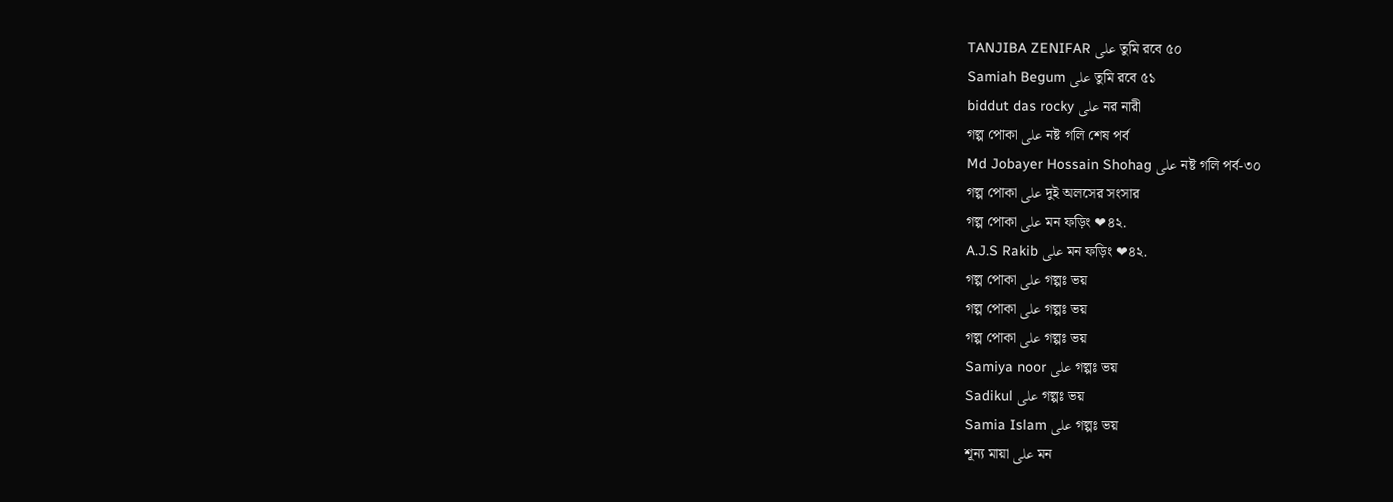TANJIBA ZENIFAR على তুমি রবে ৫০
Samiah Begum على তুমি রবে ৫১
biddut das rocky على নর নারী
গল্প পোকা على নষ্ট গলি শেষ পর্ব
Md Jobayer Hossain Shohag على নষ্ট গলি পর্ব-৩০
গল্প পোকা على দুই অলসের সংসার
গল্প পোকা على মন ফড়িং ❤৪২.
A.J.S Rakib على মন ফড়িং ❤৪২.
গল্প পোকা على গল্পঃ ভয়
গল্প পোকা على গল্পঃ ভয়
গল্প পোকা على গল্পঃ ভয়
Samiya noor على গল্পঃ ভয়
Sadikul على গল্পঃ ভয়
Samia Islam على গল্পঃ ভয়
শূন্য মায়া على মন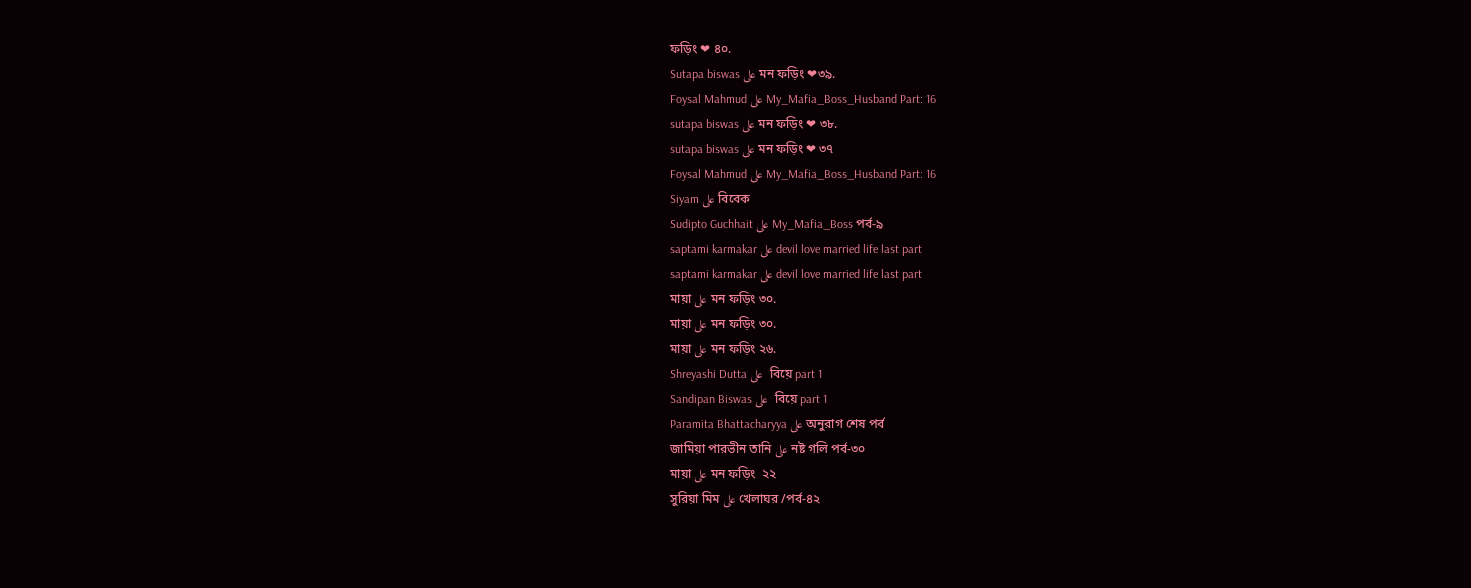ফড়িং ❤ ৪০.
Sutapa biswas على মন ফড়িং ❤৩৯.
Foysal Mahmud على My_Mafia_Boss_Husband Part: 16
sutapa biswas على মন ফড়িং ❤ ৩৮.
sutapa biswas على মন ফড়িং ❤ ৩৭
Foysal Mahmud على My_Mafia_Boss_Husband Part: 16
Siyam على বিবেক
Sudipto Guchhait على My_Mafia_Boss পর্ব-৯
saptami karmakar على devil love married life last part
saptami karmakar على devil love married life last part
মায়া على মন ফড়িং ৩০.
মায়া على মন ফড়িং ৩০.
মায়া على মন ফড়িং ২৬.
Shreyashi Dutta على  বিয়ে part 1
Sandipan Biswas على  বিয়ে part 1
Paramita Bhattacharyya على অনুরাগ শেষ পর্ব
জামিয়া পারভীন তানি على নষ্ট গলি পর্ব-৩০
মায়া على মন ফড়িং  ২২
সুরিয়া মিম على খেলাঘর /পর্ব-৪২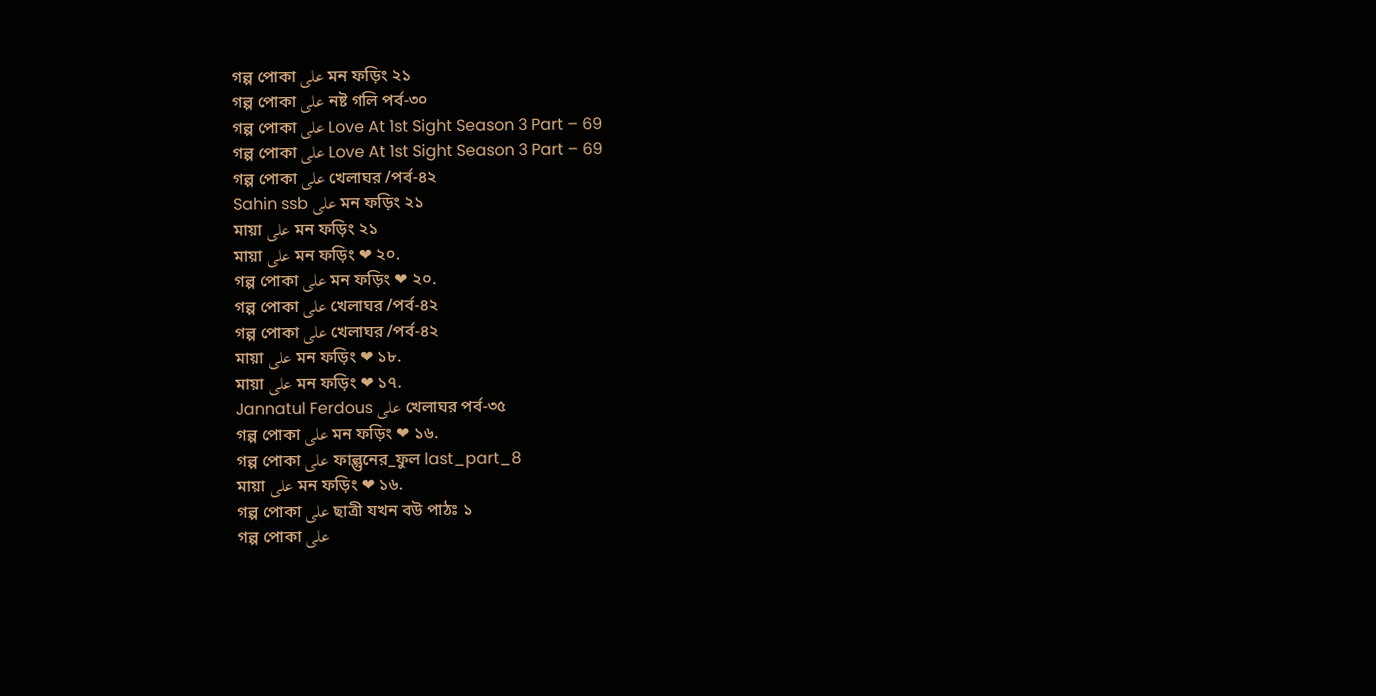গল্প পোকা على মন ফড়িং ২১
গল্প পোকা على নষ্ট গলি পর্ব-৩০
গল্প পোকা على Love At 1st Sight Season 3 Part – 69
গল্প পোকা على Love At 1st Sight Season 3 Part – 69
গল্প পোকা على খেলাঘর /পর্ব-৪২
Sahin ssb على মন ফড়িং ২১
মায়া على মন ফড়িং ২১
মায়া على মন ফড়িং ❤ ২০.
গল্প পোকা على মন ফড়িং ❤ ২০.
গল্প পোকা على খেলাঘর /পর্ব-৪২
গল্প পোকা على খেলাঘর /পর্ব-৪২
মায়া على মন ফড়িং ❤ ১৮.
মায়া على মন ফড়িং ❤ ১৭.
Jannatul Ferdous على খেলাঘর পর্ব-৩৫
গল্প পোকা على মন ফড়িং ❤ ১৬.
গল্প পোকা على ফাল্গুনের_ফুল last_part_8
মায়া على মন ফড়িং ❤ ১৬.
গল্প পোকা على ছাত্রী যখন বউ পাঠঃ ১
গল্প পোকা على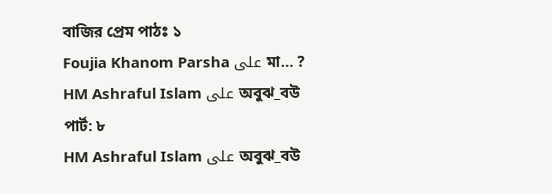বাজির প্রেম পাঠঃ ১
Foujia Khanom Parsha على মা… ?
HM Ashraful Islam على অবুঝ_বউ পার্ট: ৮
HM Ashraful Islam على অবুঝ_বউ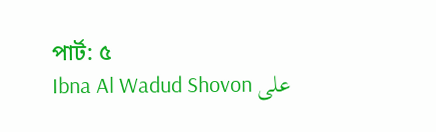পার্ট: ৫
Ibna Al Wadud Shovon على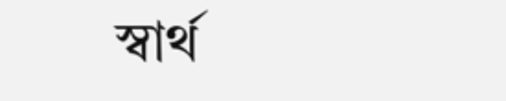স্বার্থ